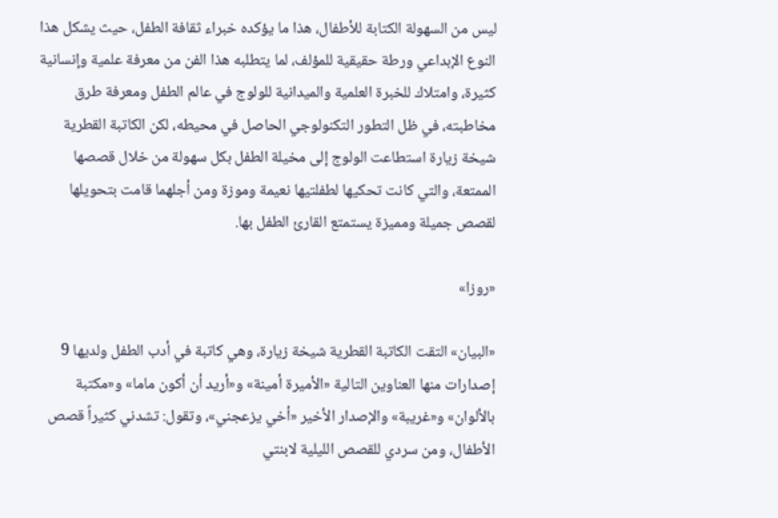ليس من السهولة الكتابة للأطفال، هذا ما يؤكده خبراء ثقافة الطفل، حيث يشكل هذا النوع الإبداعي ورطة حقيقية للمؤلف، لما يتطلبه هذا الفن من معرفة علمية وإنسانية كثيرة، وامتلاك للخبرة العلمية والميدانية للولوج في عالم الطفل ومعرفة طرق مخاطبته، في ظل التطور التكنولوجي الحاصل في محيطه، لكن الكاتبة القطرية شيخة زيارة استطاعت الولوج إلى مخيلة الطفل بكل سهولة من خلال قصصها الممتعة، والتي كانت تحكيها لطفلتيها نعيمة وموزة ومن أجلهما قامت بتحويلها لقصص جميلة ومميزة يستمتع القارئ الطفل بها.

«روزا»

«البيان» التقت الكاتبة القطرية شيخة زيارة، وهي كاتبة في أدب الطفل ولديها 9 إصدارات منها العناوين التالية «الأميرة أمينة» و«أريد أن أكون ماما» و«مكتبة بالألوان» و«غريبة» والإصدار الأخير «أخي يزعجني»، وتقول: تشدني كثيراً قصص الأطفال، ومن سردي للقصص الليلية لابنتي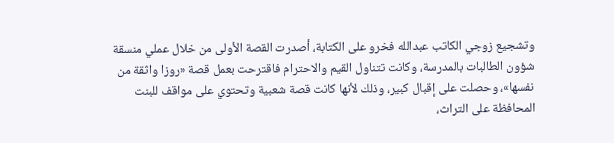وتشجيع زوجي الكاتب عبدالله فخرو على الكتابة، أصدرت القصة الأولى من خلال عملي منسقة شؤون الطالبات بالمدرسة، وكانت تتناول القيم والاحترام فاقترحت بعمل قصة «روزا واثقة من نفسها»، وحصلت على إقبال كبير، وذلك لأنها كانت قصة شعبية وتحتوي على مواقف للبنت المحافظة على التراث،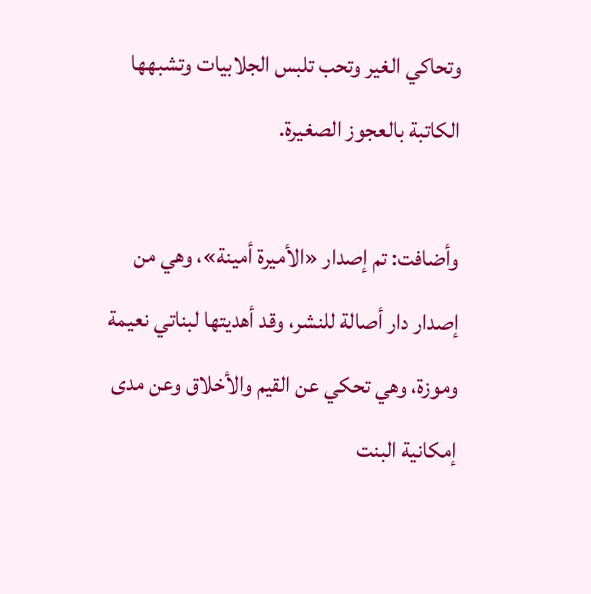وتحاكي الغير وتحب تلبس الجلابيات وتشبهها الكاتبة بالعجوز الصغيرة.

وأضافت: تم إصدار «الأميرة أمينة»، وهي من إصدار دار أصالة للنشر، وقد أهديتها لبناتي نعيمة وموزة، وهي تحكي عن القيم والأخلاق وعن مدى إمكانية البنت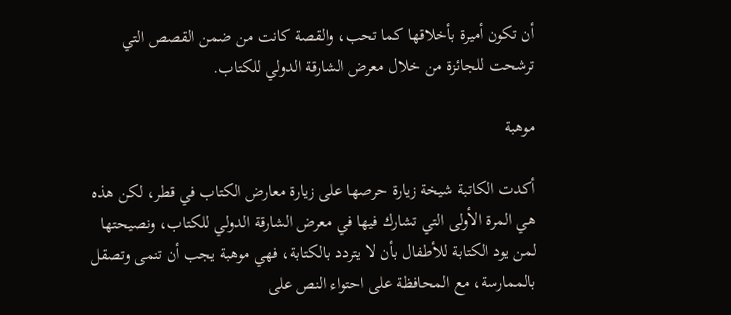أن تكون أميرة بأخلاقها كما تحب، والقصة كانت من ضمن القصص التي ترشحت للجائزة من خلال معرض الشارقة الدولي للكتاب.

موهبة

أكدت الكاتبة شيخة زيارة حرصها على زيارة معارض الكتاب في قطر، لكن هذه هي المرة الأولى التي تشارك فيها في معرض الشارقة الدولي للكتاب، ونصيحتها لمن يود الكتابة للأطفال بأن لا يتردد بالكتابة، فهي موهبة يجب أن تنمى وتصقل بالممارسة، مع المحافظة على احتواء النص على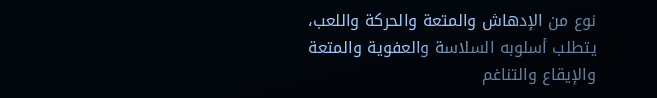نوع من الإدهاش والمتعة والحركة واللعب، يتطلب أسلوبه السلاسة والعفوية والمتعة والإيقاع والتناغم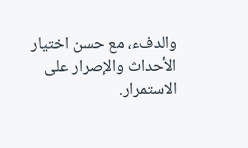والدفء، مع حسن اختيار الأحداث والإصرار على الاستمرار.